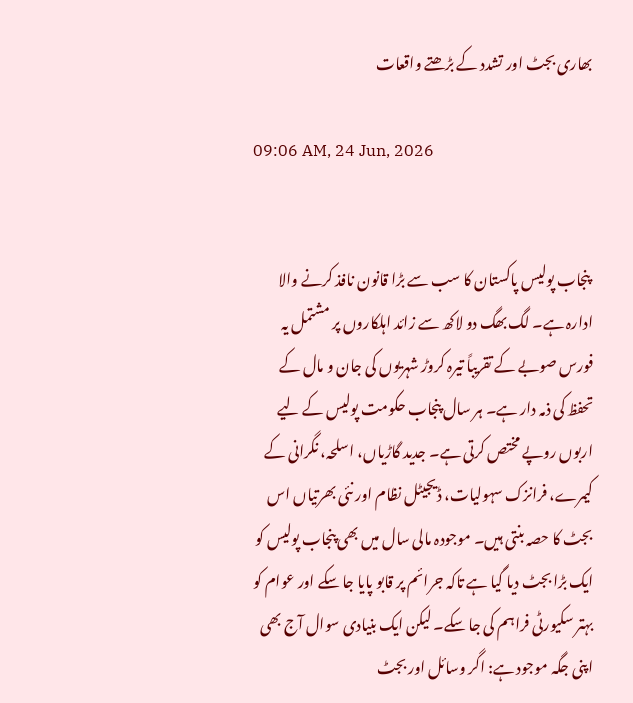بھاری بجٹ اور تشدد کے بڑھتے واقعات

09:06 AM, 24 Jun, 2026


 پنجاب پولیس پاکستان کا سب سے بڑا قانون نافذ کرنے والا ادارہ ہے۔ لگ بھگ دو لاکھ سے زائد اہلکاروں پر مشتمل یہ فورس صوبے کے تقریباً تیرہ کروڑ شہریوں کی جان و مال کے تحفظ کی ذمہ دار ہے۔ ہر سال پنجاب حکومت پولیس کے لیے اربوں روپے مختص کرتی ہے۔ جدید گاڑیاں، اسلحہ، نگرانی کے کیمرے، فرانزک سہولیات، ڈیجیٹل نظام اور نئی بھرتیاں اس بجٹ کا حصہ بنتی ہیں۔ موجودہ مالی سال میں بھی پنجاب پولیس کو ایک بڑا بجٹ دیا گیا ہے تاکہ جرائم پر قابو پایا جا سکے اور عوام کو بہتر سکیورٹی فراہم کی جا سکے۔ لیکن ایک بنیادی سوال آج بھی اپنی جگہ موجود ہے: اگر وسائل اور بجٹ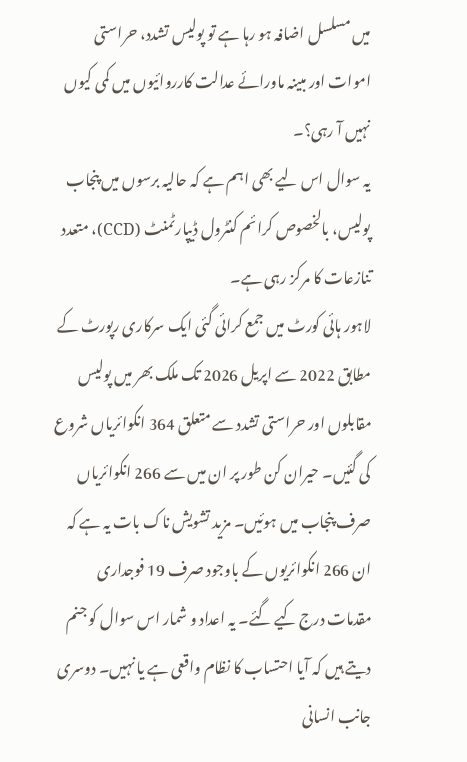میں مسلسل اضافہ ہو رہا ہے تو پولیس تشدد، حراستی اموات اور مبینہ ماورائے عدالت کارروائیوں میں کمی کیوں نہیں آ رہی؟۔
یہ سوال اس لیے بھی اہم ہے کہ حالیہ برسوں میں پنجاب پولیس، بالخصوص کرائم کنٹرول ڈیپارٹمنٹ (CCD)، متعدد تنازعات کا مرکز رہی ہے۔
لاہور ہائی کورٹ میں جمع کرائی گئی ایک سرکاری رپورٹ کے مطابق 2022 سے اپریل 2026 تک ملک بھر میں پولیس مقابلوں اور حراستی تشدد سے متعلق 364 انکوائریاں شروع کی گئیں۔ حیران کن طور پر ان میں سے 266 انکوائریاں صرف پنجاب میں ہوئیں۔ مزید تشویش ناک بات یہ ہے کہ ان 266 انکوائریوں کے باوجود صرف 19 فوجداری مقدمات درج کیے گئے۔ یہ اعداد و شمار اس سوال کو جنم دیتے ہیں کہ آیا احتساب کا نظام واقعی ہے یا نہیں۔ دوسری جانب انسانی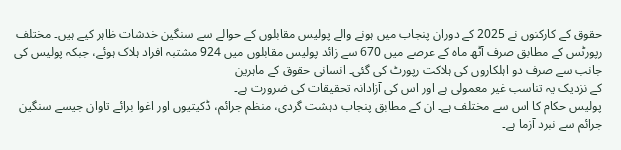حقوق کے کارکنوں نے 2025 کے دوران پنجاب میں ہونے والے پولیس مقابلوں کے حوالے سے سنگین خدشات ظاہر کیے ہیں۔ مختلف رپورٹس کے مطابق صرف آٹھ ماہ کے عرصے میں 670 سے زائد پولیس مقابلوں میں 924 مشتبہ افراد ہلاک ہوئے، جبکہ پولیس کی جانب سے صرف دو اہلکاروں کی ہلاکت رپورٹ کی گئی۔ انسانی حقوق کے ماہرین
کے نزدیک یہ تناسب غیر معمولی ہے اور اس کی آزادانہ تحقیقات کی ضرورت ہے۔
پولیس حکام کا اس سے مختلف ہے۔ ان کے مطابق پنجاب دہشت گردی، منظم جرائم، ڈکیتیوں اور اغوا برائے تاوان جیسے سنگین جرائم سے نبرد آزما ہے۔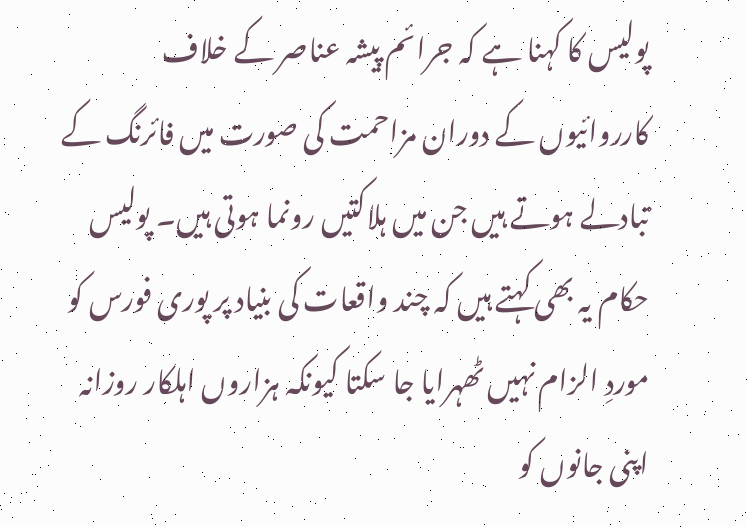پولیس کا کہنا ہے کہ جرائم پیشہ عناصر کے خلاف کارروائیوں کے دوران مزاحمت کی صورت میں فائرنگ کے تبادلے ہوتے ہیں جن میں ہلاکتیں رونما ہوتی ہیں۔ پولیس حکام یہ بھی کہتے ہیں کہ چند واقعات کی بنیاد پر پوری فورس کو موردِ الزام نہیں ٹھہرایا جا سکتا کیونکہ ہزاروں اہلکار روزانہ اپنی جانوں کو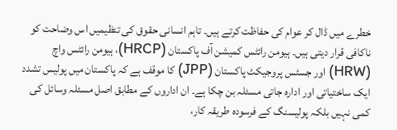خطرے میں ڈال کر عوام کی حفاظت کرتے ہیں۔ تاہم انسانی حقوق کی تنظیمیں اس وضاحت کو ناکافی قرار دیتی ہیں۔ ہیومن رائٹس کمیشن آف پاکستان (HRCP)، ہیومن رائٹس واچ (HRW) اور جسٹس پروجیکٹ پاکستان (JPP) کا موقف ہے کہ پاکستان میں پولیس تشدد ایک ساختیاتی اور ادارہ جاتی مسئلہ بن چکا ہے۔ ان اداروں کے مطابق اصل مسئلہ وسائل کی کمی نہیں بلکہ پولیسنگ کے فرسودہ طریقہ کار،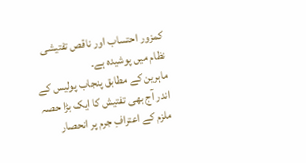کمزور احتساب اور ناقص تفتیشی نظام میں پوشیدہ ہے۔
ماہرین کے مطابق پنجاب پولیس کے اندر آج بھی تفتیش کا ایک بڑا حصہ ملزم کے اعترافِ جرم پر انحصار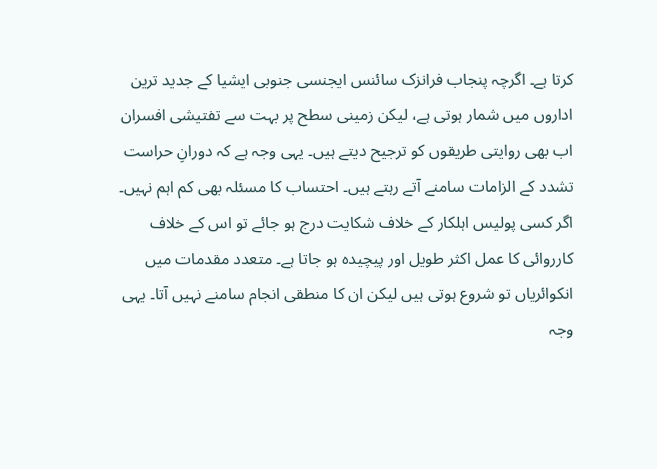کرتا ہے۔ اگرچہ پنجاب فرانزک سائنس ایجنسی جنوبی ایشیا کے جدید ترین اداروں میں شمار ہوتی ہے، لیکن زمینی سطح پر بہت سے تفتیشی افسران اب بھی روایتی طریقوں کو ترجیح دیتے ہیں۔ یہی وجہ ہے کہ دورانِ حراست تشدد کے الزامات سامنے آتے رہتے ہیں۔ احتساب کا مسئلہ بھی کم اہم نہیں۔ اگر کسی پولیس اہلکار کے خلاف شکایت درج ہو جائے تو اس کے خلاف کارروائی کا عمل اکثر طویل اور پیچیدہ ہو جاتا ہے۔ متعدد مقدمات میں انکوائریاں تو شروع ہوتی ہیں لیکن ان کا منطقی انجام سامنے نہیں آتا۔ یہی وجہ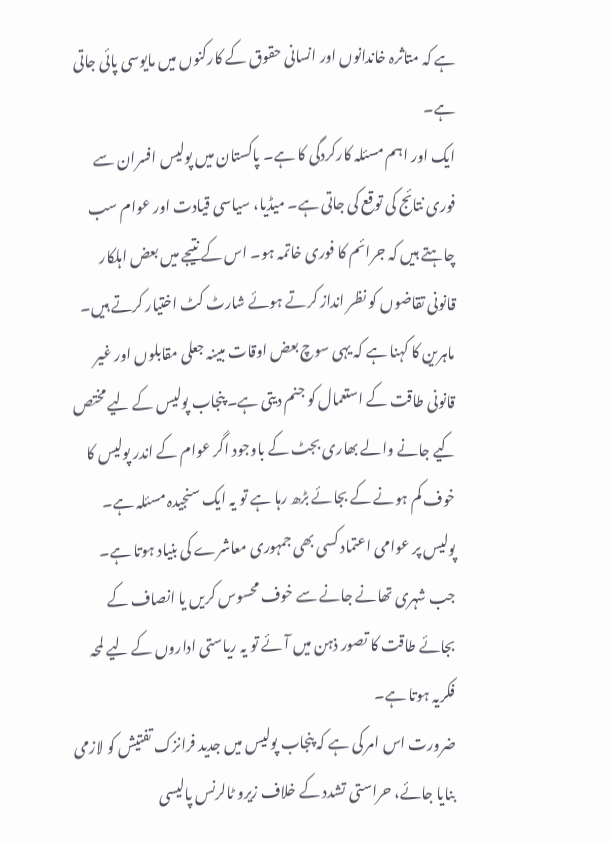ہے کہ متاثرہ خاندانوں اور انسانی حقوق کے کارکنوں میں مایوسی پائی جاتی ہے۔
ایک اور اہم مسئلہ کارکردگی کا ہے۔ پاکستان میں پولیس افسران سے فوری نتائج کی توقع کی جاتی ہے۔ میڈیا، سیاسی قیادت اور عوام سب چاہتے ہیں کہ جرائم کا فوری خاتمہ ہو۔ اس کے نتیجے میں بعض اہلکار قانونی تقاضوں کو نظر انداز کرتے ہوئے شارٹ کٹ اختیار کرتے ہیں۔ ماہرین کا کہنا ہے کہ یہی سوچ بعض اوقات مبینہ جعلی مقابلوں اور غیر قانونی طاقت کے استعمال کو جنم دیتی ہے۔ پنجاب پولیس کے لیے مختص کیے جانے والے بھاری بجٹ کے باوجود اگر عوام کے اندر پولیس کا خوف کم ہونے کے بجائے بڑھ رہا ہے تو یہ ایک سنجیدہ مسئلہ ہے۔ پولیس پر عوامی اعتماد کسی بھی جمہوری معاشرے کی بنیاد ہوتا ہے۔ جب شہری تھانے جانے سے خوف محسوس کریں یا انصاف کے بجائے طاقت کا تصور ذہن میں آئے تو یہ ریاستی اداروں کے لیے لمحہ فکریہ ہوتا ہے۔
ضرورت اس امر کی ہے کہ پنجاب پولیس میں جدید فرانزک تفتیش کو لازمی بنایا جائے، حراستی تشدد کے خلاف زیرو ٹالرنس پالیسی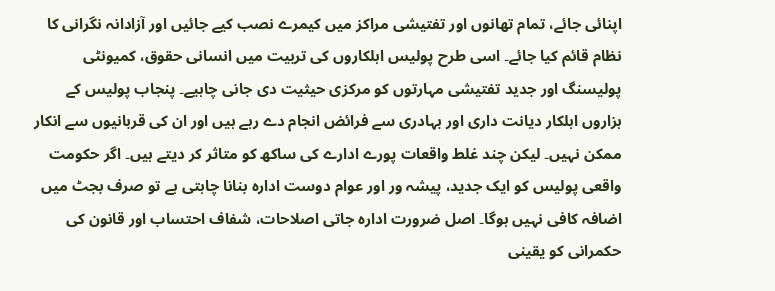اپنائی جائے، تمام تھانوں اور تفتیشی مراکز میں کیمرے نصب کیے جائیں اور آزادانہ نگرانی کا نظام قائم کیا جائے۔ اسی طرح پولیس اہلکاروں کی تربیت میں انسانی حقوق، کمیونٹی پولیسنگ اور جدید تفتیشی مہارتوں کو مرکزی حیثیت دی جانی چاہیے۔ پنجاب پولیس کے ہزاروں اہلکار دیانت داری اور بہادری سے فرائض انجام دے رہے ہیں اور ان کی قربانیوں سے انکار ممکن نہیں۔ لیکن چند غلط واقعات پورے ادارے کی ساکھ کو متاثر کر دیتے ہیں۔ اگر حکومت واقعی پولیس کو ایک جدید، پیشہ ور اور عوام دوست ادارہ بنانا چاہتی ہے تو صرف بجٹ میں اضافہ کافی نہیں ہوگا۔ اصل ضرورت ادارہ جاتی اصلاحات، شفاف احتساب اور قانون کی حکمرانی کو یقینی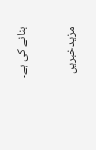بنانے کی ہے۔

مزیدخبریں